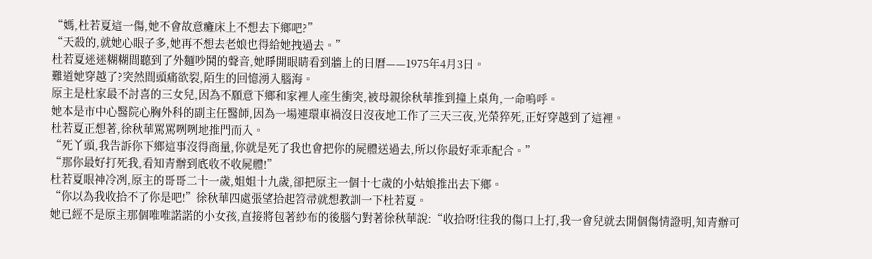“媽,杜若夏這一傷,她不會故意癱床上不想去下鄉吧?”
“天殺的,就她心眼子多,她再不想去老娘也得給她拽過去。”
杜若夏迷迷糊糊間聽到了外麵吵鬨的聲音,她睜開眼睛看到牆上的日曆——1975年4月3日。
難道她穿越了?突然間頭痛欲裂,陌生的回憶湧入腦海。
原主是杜家最不討喜的三女兒,因為不願意下鄉和家裡人產生衝突,被母親徐秋華推到撞上桌角,一命嗚呼。
她本是市中心醫院心胸外科的副主任醫師,因為一場連環車禍沒日沒夜地工作了三天三夜,光榮猝死,正好穿越到了這裡。
杜若夏正想著,徐秋華罵罵咧咧地推門而入。
“死丫頭,我告訴你下鄉這事沒得商量,你就是死了我也會把你的屍體送過去,所以你最好乖乖配合。”
“那你最好打死我,看知青辦到底收不收屍體!”
杜若夏眼神冷冽,原主的哥哥二十一歲,姐姐十九歲,卻把原主一個十七歲的小姑娘推出去下鄉。
“你以為我收拾不了你是吧!”徐秋華四處張望拾起笤帚就想教訓一下杜若夏。
她已經不是原主那個唯唯諾諾的小女孩,直接將包著紗布的後腦勺對著徐秋華說:“收拾呀!往我的傷口上打,我一會兒就去開個傷情證明,知青辦可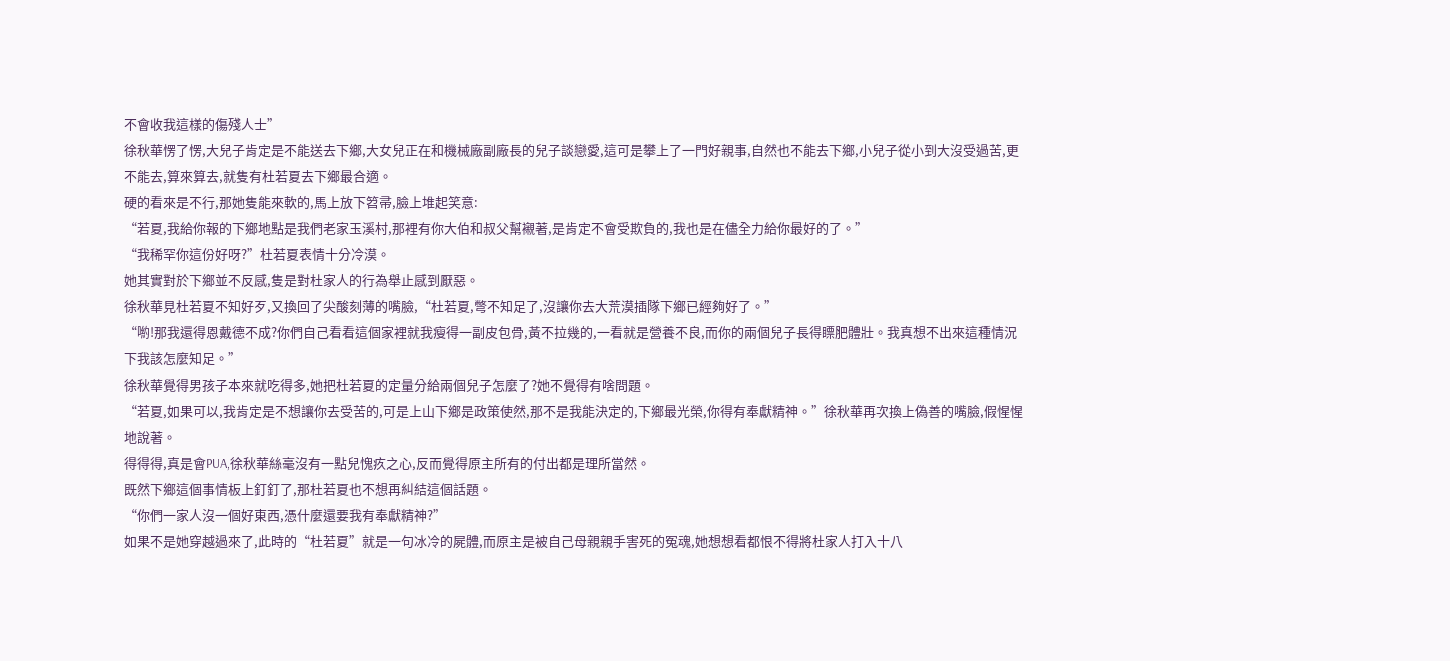不會收我這樣的傷殘人士”
徐秋華愣了愣,大兒子肯定是不能送去下鄉,大女兒正在和機械廠副廠長的兒子談戀愛,這可是攀上了一門好親事,自然也不能去下鄉,小兒子從小到大沒受過苦,更不能去,算來算去,就隻有杜若夏去下鄉最合適。
硬的看來是不行,那她隻能來軟的,馬上放下笤帚,臉上堆起笑意:
“若夏,我給你報的下鄉地點是我們老家玉溪村,那裡有你大伯和叔父幫襯著,是肯定不會受欺負的,我也是在儘全力給你最好的了。”
“我稀罕你這份好呀?”杜若夏表情十分冷漠。
她其實對於下鄉並不反感,隻是對杜家人的行為舉止感到厭惡。
徐秋華見杜若夏不知好歹,又換回了尖酸刻薄的嘴臉,“杜若夏,彆不知足了,沒讓你去大荒漠插隊下鄉已經夠好了。”
“喲!那我還得恩戴德不成?你們自己看看這個家裡就我瘦得一副皮包骨,黃不拉幾的,一看就是營養不良,而你的兩個兒子長得瞟肥體壯。我真想不出來這種情況下我該怎麼知足。”
徐秋華覺得男孩子本來就吃得多,她把杜若夏的定量分給兩個兒子怎麼了?她不覺得有啥問題。
“若夏,如果可以,我肯定是不想讓你去受苦的,可是上山下鄉是政策使然,那不是我能決定的,下鄉最光榮,你得有奉獻精神。”徐秋華再次換上偽善的嘴臉,假惺惺地說著。
得得得,真是會PUA,徐秋華絲毫沒有一點兒愧疚之心,反而覺得原主所有的付出都是理所當然。
既然下鄉這個事情板上釘釘了,那杜若夏也不想再糾結這個話題。
“你們一家人沒一個好東西,憑什麼還要我有奉獻精神?”
如果不是她穿越過來了,此時的“杜若夏”就是一句冰冷的屍體,而原主是被自己母親親手害死的冤魂,她想想看都恨不得將杜家人打入十八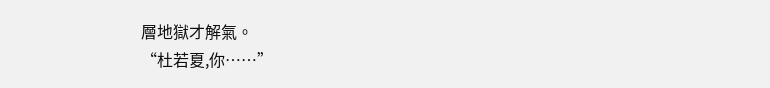層地獄才解氣。
“杜若夏,你……”